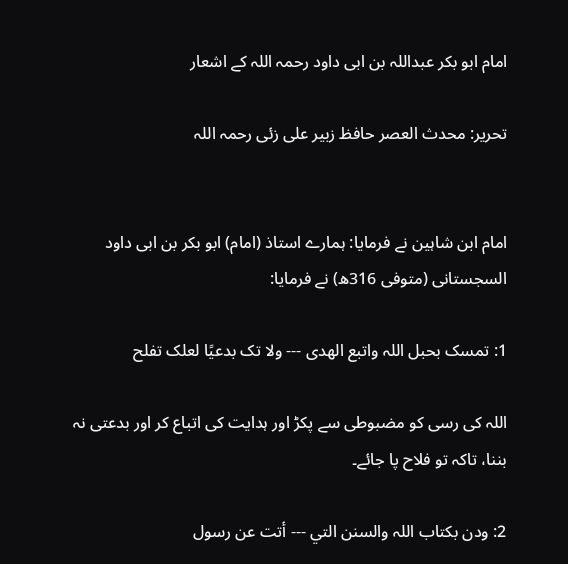امام ابو بکر عبداللہ بن ابی داود رحمہ اللہ کے اشعار

تحریر: محدث العصر حافظ زبیر علی زئی رحمہ اللہ


امام ابن شاہین نے فرمایا: ہمارے استاذ (امام) ابو بکر بن ابی داود السجستانی (متوفی 316ھ) نے فرمایا:

1: تمسک بحبل اللہ واتبع الھدی --- ولا تک بدعیًا لعلک تفلح

اللہ کی رسی کو مضبوطی سے پکڑ اور ہدایت کی اتباع کر اور بدعتی نہ بننا، تاکہ تو فلاح پا جائے۔

2: ودن بکتاب اللہ والسنن التي --- أتت عن رسول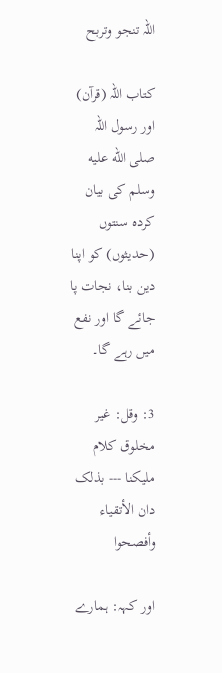اللہ تنجو وتربح

کتاب اللہ (قرآن) اور رسول اللہ صلى الله عليه وسلم کی بیان کردہ سنتوں (حدیثوں) کو اپنا دین بنا، نجات پا جائے گا اور نفع میں رہے گا۔

3: وقل: غیر مخلوق کلام ملیکنا --- بذلک دان الأتقیاء وأفصحوا

اور کہہ: ہمارے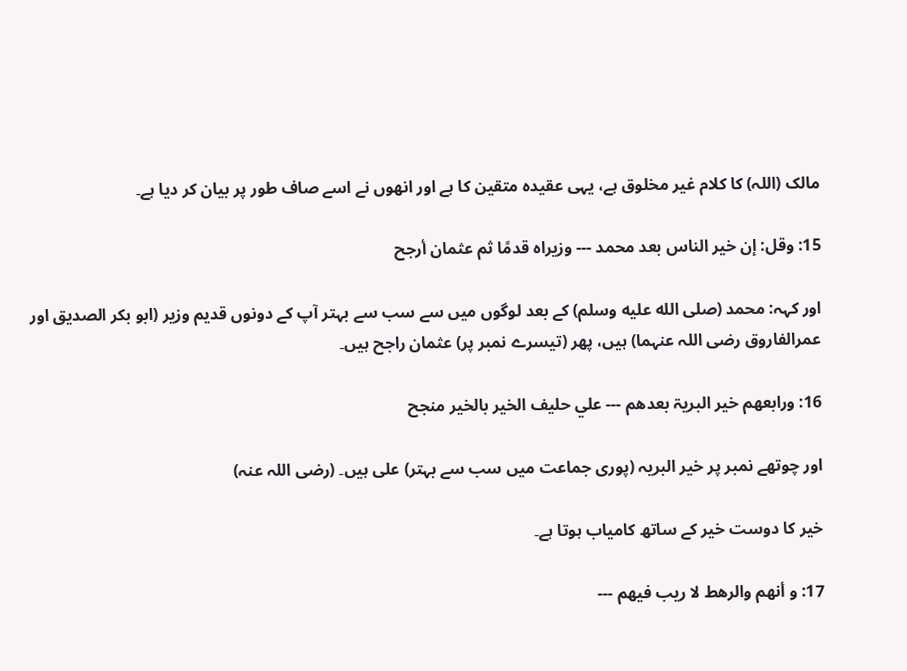مالک (اللہ) کا کلام غیر مخلوق ہے، یہی عقیدہ متقین کا ہے اور انھوں نے اسے صاف طور پر بیان کر دیا ہے۔

15: وقل: إن خیر الناس بعد محمد --- وزیراہ قدمًا ثم عثمان أرجح

اور کہہ: محمد (صلى الله عليه وسلم) کے بعد لوگوں میں سے سب سے بہتر آپ کے دونوں قدیم وزیر (ابو بکر الصدیق اور عمرالفاروق رضی اللہ عنہما) ہیں، پھر (تیسرے نمبر پر) عثمان راجح ہیں۔

16: ورابعھم خیر البریۃ بعدھم --- علي حلیف الخیر بالخیر منجح

اور چوتھے نمبر پر خیر البریہ (پوری جماعت میں سب سے بہتر) علی ہیں۔ (رضی اللہ عنہ)

خیر کا دوست خیر کے ساتھ کامیاب ہوتا ہے۔

17: و أنھم والرھط لا ریب فیھم ---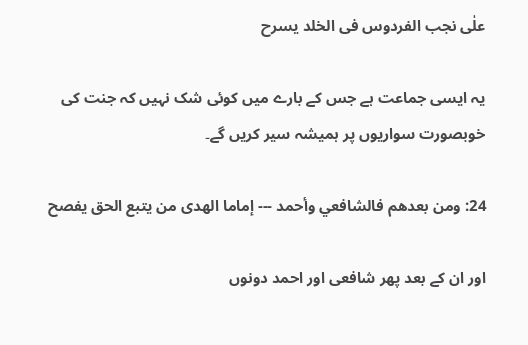علٰی نجب الفردوس فی الخلد یسرح

یہ ایسی جماعت ہے جس کے بارے میں کوئی شک نہیں کہ جنت کی خوبصورت سواریوں پر ہمیشہ سیر کریں گے۔

24: ومن بعدھم فالشافعي وأحمد --- إماما الھدی من یتبع الحق یفصح

اور ان کے بعد پھر شافعی اور احمد دونوں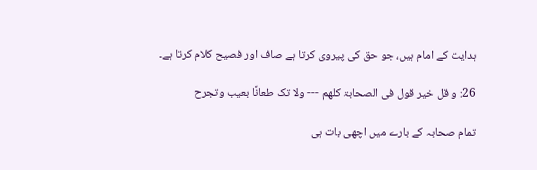ہدایت کے امام ہیں، جو حق کی پیروی کرتا ہے صاف اور فصیح کلام کرتا ہے۔

26: و قل خیر قول فی الصحابۃ کلھم --- ولا تک طعانًا بعیب وتجرح

تمام صحابہ کے بارے میں اچھی بات ہی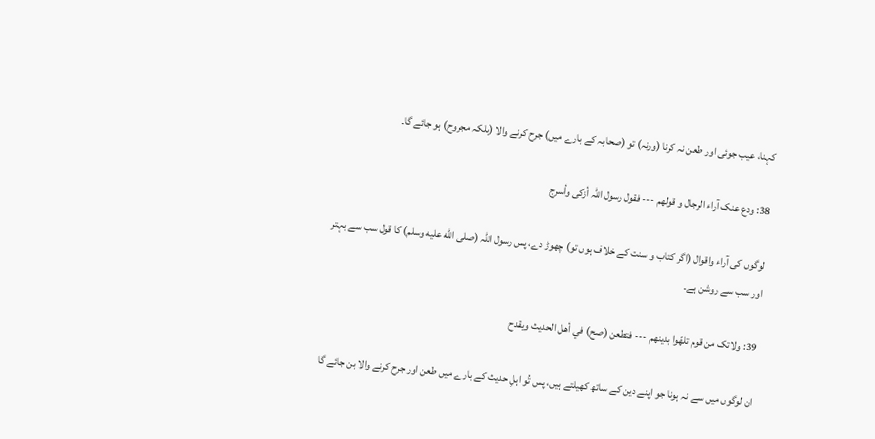کہنا، عیب جوئی اور طعن نہ کرنا (ورنہ) تو (صحابہ کے بارے میں) جرح کرنے والا (بلکہ مجروح) ہو جائے گا۔

38: ودع عنک آراء الرجال و قولھم --- فقول رسول اللہ أزکی وأسرج

لوگوں کی آراء واقوال (اگر کتاب و سنت کے خلاف ہوں تو) چھوڑ دے، پس رسول اللہ (صلى الله عليه وسلم) کا قول سب سے بہتر اور سب سے روشن ہے۔

39: ولاتک من قوم تلھّوا بدینھم --- فتطعن (صح) في أھل الحدیث ویقدح

ان لوگوں میں سے نہ ہونا جو اپنے دین کے ساتھ کھیلتے ہیں، پس تُو اہلِ حدیث کے بارے میں طعن اور جرح کرنے والا بن جائے گا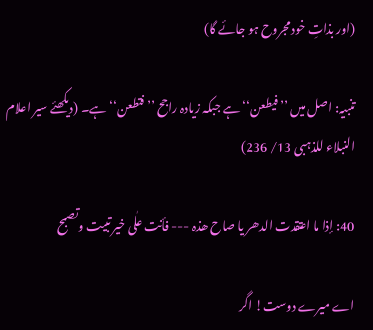(اور بذاتِ خود مجروح ہو جائے گا)

تنبیہ: اصل میں ’’فیطعن‘‘ ہے جبکہ زیادہ راجح ’’فتطعن‘‘ ہے۔ (دیکھئے سیر اعلام النبلاء للذہبی 13/ 236)

40: إذا ما اعتقدت الدھر یا صاح ھذہ --- فأنت علٰی خیر تبیت وتصبح

اے میرے دوست! اگر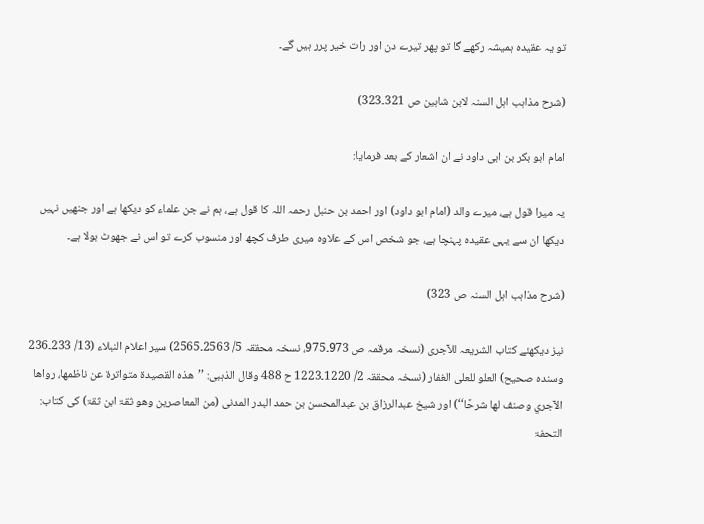تو یہ عقیدہ ہمیشہ رکھے گا تو پھر تیرے دن اور رات خیر پرر ہیں گے۔

(شرح مذاہب اہل السنہ لابن شاہین ص 321۔323)

امام ابو بکر بن ابی داود نے ان اشعار کے بعد فرمایا:

یہ میرا قول ہے، میرے والد (امام ابو داود) اور احمد بن حنبل رحمہ اللہ کا قول ہے، ہم نے جن علماء کو دیکھا ہے اور جنھیں نہیں دیکھا ان سے یہی عقیدہ پہنچا ہے، جو شخص اس کے علاوہ میری طرف کچھ اور منسوب کرے تو اس نے جھوٹ بولا ہے۔

(شرح مذاہب اہل السنہ ص 323)

نیز دیکھئے کتاب الشریعہ للآجری (نسخہ مرقمہ ص 973۔975، نسخہ محققہ 5/ 2563۔2565) سیر اعلام النبلاء (13/ 233۔236 وسندہ صحیح) العلو للعلی الغفار (نسخہ محققہ 2/ 1220۔1223 ح 488 وقال الذہبی: ’’ھذہ القصیدۃ متواترۃ عن ناظمھا، رواھا الآجري وصنف لھا شرحًا‘‘) اور شیخ عبدالرزاق بن عبدالمحسن بن حمد البدر المدنی (من المعاصرین وھو ثقۃ ابن ثقۃ) کی کتاب: التحفۃ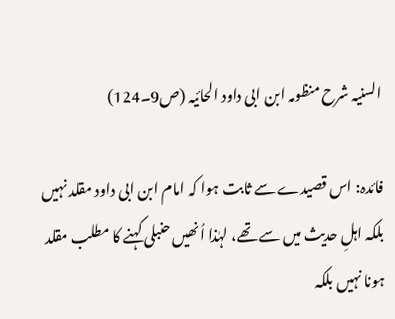السنیہ شرح منظومہ ابن ابی داود الحائیہ (ص9۔124)

فائدہ: اس قصیدے سے ثابت ہوا کہ امام ابن ابی داود مقلد نہیں بلکہ اہلِ حدیث میں سے تھے، لہٰذا اُنھیں حنبلی کہنے کا مطلب مقلد ہونا نہیں بلکہ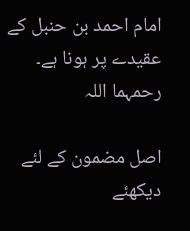امام احمد بن حنبل کے عقیدے پر ہونا ہے۔ رحمہما اللہ

اصل مضمون کے لئے دیکھئے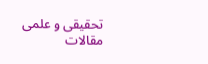تحقیقی و علمی مقالات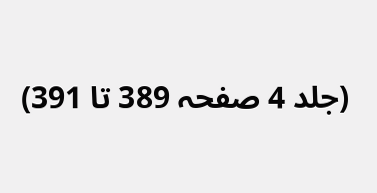(جلد 4 صفحہ 389 تا 391)